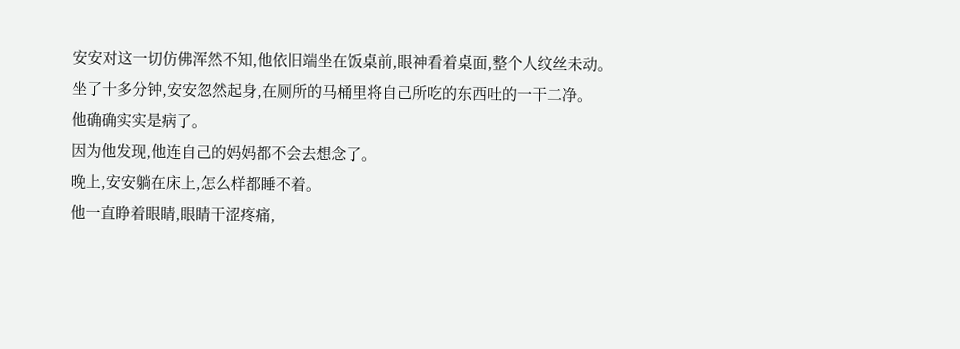安安对这一切仿佛浑然不知,他依旧端坐在饭桌前,眼神看着桌面,整个人纹丝未动。
坐了十多分钟,安安忽然起身,在厕所的马桶里将自己所吃的东西吐的一干二净。
他确确实实是病了。
因为他发现,他连自己的妈妈都不会去想念了。
晚上,安安躺在床上,怎么样都睡不着。
他一直睁着眼睛,眼睛干涩疼痛,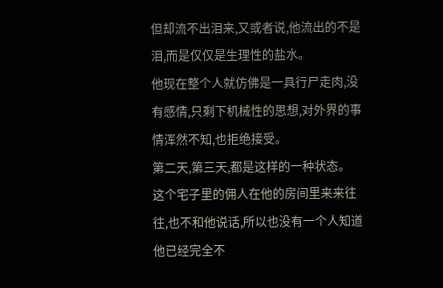但却流不出泪来,又或者说,他流出的不是泪,而是仅仅是生理性的盐水。
他现在整个人就仿佛是一具行尸走肉,没有感情,只剩下机械性的思想,对外界的事情浑然不知,也拒绝接受。
第二天,第三天,都是这样的一种状态。
这个宅子里的佣人在他的房间里来来往往,也不和他说话,所以也没有一个人知道他已经完全不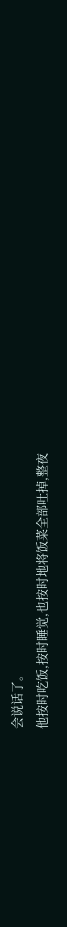会说话了。
他按时吃饭,按时睡觉,也按时地将饭菜全部吐掉,整夜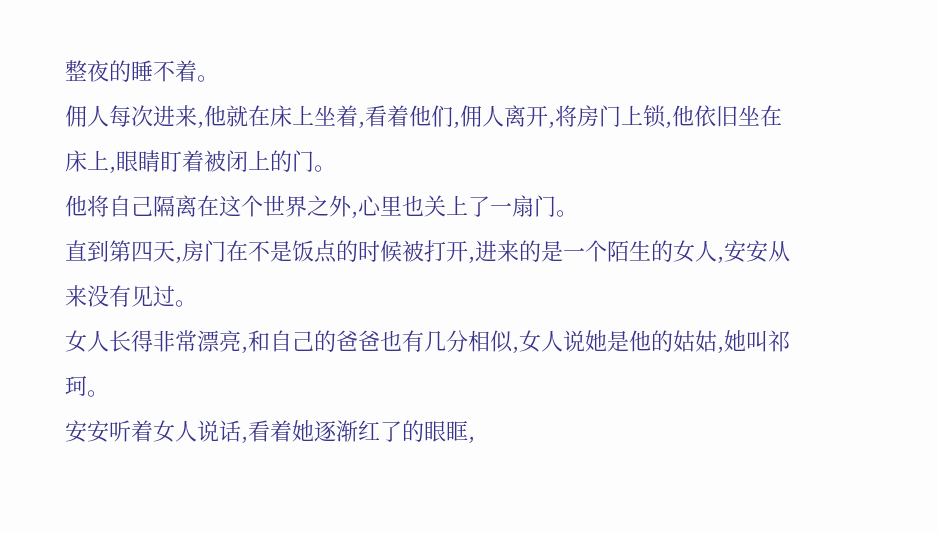整夜的睡不着。
佣人每次进来,他就在床上坐着,看着他们,佣人离开,将房门上锁,他依旧坐在床上,眼睛盯着被闭上的门。
他将自己隔离在这个世界之外,心里也关上了一扇门。
直到第四天,房门在不是饭点的时候被打开,进来的是一个陌生的女人,安安从来没有见过。
女人长得非常漂亮,和自己的爸爸也有几分相似,女人说她是他的姑姑,她叫祁珂。
安安听着女人说话,看着她逐渐红了的眼眶,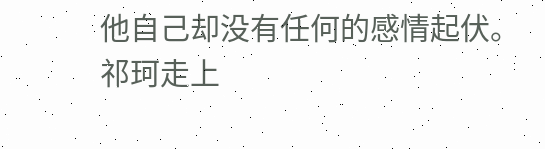他自己却没有任何的感情起伏。
祁珂走上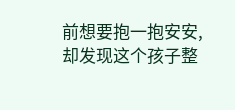前想要抱一抱安安,却发现这个孩子整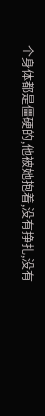个身体都是僵硬的,他被她抱着,没有挣扎,没有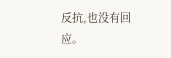反抗,也没有回应。